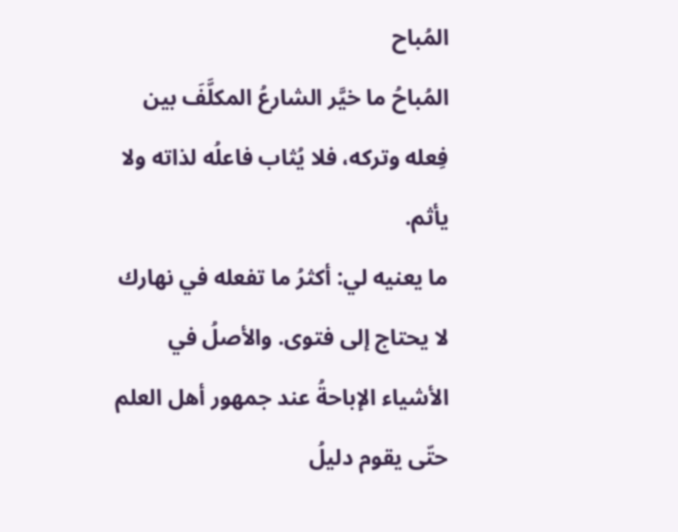المُباح
المُباحُ ما خيَّر الشارعُ المكلَّفَ بين فِعله وتركه، فلا يُثاب فاعلُه لذاته ولا يأثم.
ما يعنيه لي: أكثرُ ما تفعله في نهارك لا يحتاج إلى فتوى. والأصلُ في الأشياء الإباحةُ عند جمهور أهل العلم حتّى يقوم دليلُ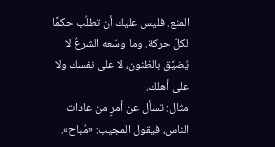المنع. فليس عليك أن تطلُب حكمًا لكلّ حركة. وما وسّعه الشرعُ لا يُضيَّق بالظنون، لا على نفسك ولا على أهلك.
مثال: تسأل عن أمرٍ من عادات الناس، فيقول المجيب: «مُباح».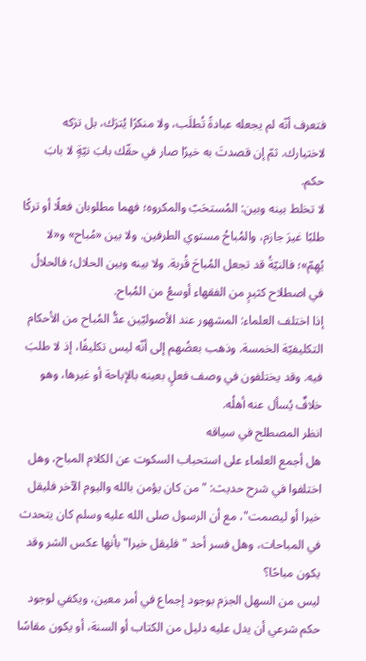فتعرف أنّه لم يجعله عبادةً تُطلَب، ولا منكرًا يُترَك، بل ترَكه لاختيارك. ثمّ إن قصدتَ به خيرًا صار في حقّك بابَ نيّةٍ لا بابَ حكم.
لا تخلط بينه وبين: المُستحَبّ والمكروه؛ فهما مطلوبان فعلًا أو تركًا طلبًا غيرَ جازم، والمُباحُ مستوي الطرفين. ولا بين «مُباح» و«لا يُهِمّ»؛ فالنيّةُ قد تجعل المُباحَ قُربة. ولا بينه وبين الحلال؛ فالحلالُ في اصطلاح كثيرٍ من الفقهاء أوسعُ من المُباح.
إذا اختلف العلماء: المشهور عند الأصوليّين عدُّ المُباح من الأحكام التكليفيّة الخمسة. وذهب بعضُهم إلى أنّه ليس تكليفًا، إذ لا طلبَ فيه. وقد يختلفون في وصف فعلٍ بعينه بالإباحة أو غيرها، وهو خلافٌ يُسأل عنه أهلُه.
انظر المصطلح في سياقه
هل أجمع العلماء على استحباب السكوت عن الكلام المباح، وهل اختلفوا في شرح حديث: "من كان يؤمن بالله واليوم الآخر فليقل خيرا أو ليصمت"، مع أن الرسول صلى الله عليه وسلم كان يتحدث في المباحات، وهل فسر أحد "فليقل خيرا" بأنها عكس الشر وقد يكون مباحًا؟
ليس من السهل الجزم بوجود إجماع في أمر معين، ويكفي لوجود حكم شرعي أن يدل عليه دليل من الكتاب أو السنة، أو يكون مقاسًا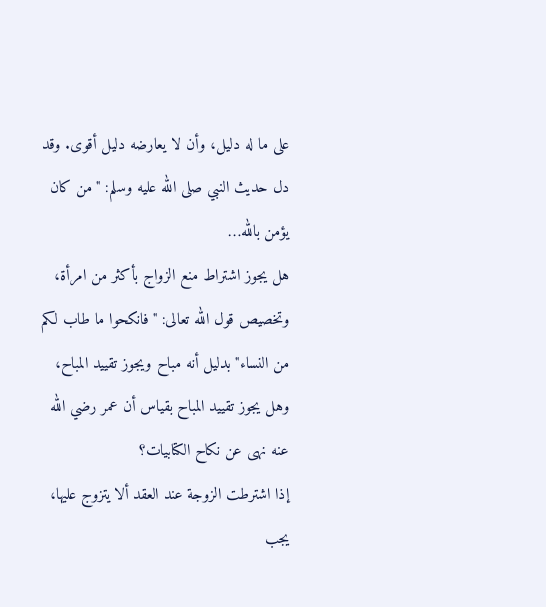على ما له دليل، وأن لا يعارضه دليل أقوى. وقد دل حديث النبي صلى الله عليه وسلم: "من كان يؤمن بالله…
هل يجوز اشتراط منع الزواج بأكثر من امرأة، وتخصيص قول الله تعالى: "فانكحوا ما طاب لكم من النساء" بدليل أنه مباح ويجوز تقييد المباح، وهل يجوز تقييد المباح بقياس أن عمر رضي الله عنه نهى عن نكاح الكتابيات؟
إذا اشترطت الزوجة عند العقد ألا يتزوج عليها، يجب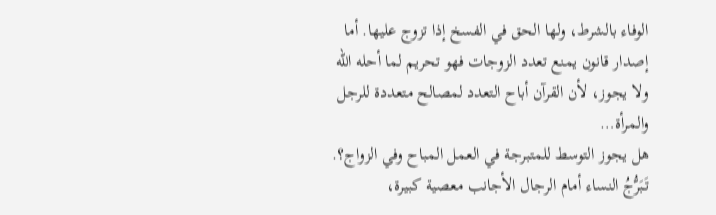الوفاء بالشرط، ولها الحق في الفسخ إذا تزوج عليها. أما إصدار قانون يمنع تعدد الزوجات فهو تحريم لما أحله الله ولا يجوز، لأن القرآن أباح التعدد لمصالح متعددة للرجل والمرأة…
هل يجوز التوسط للمتبرجة في العمل المباح وفي الزواج؟.
تَبَرُّجُ النساء أمام الرجال الأجانب معصية كبيرة،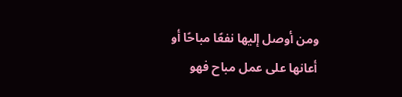ومن أوصل إليها نفعًا مباحًا أو أعانها على عمل مباح فهو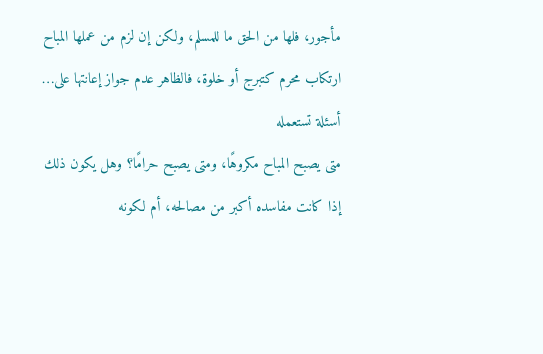مأجور، فلها من الحق ما للمسلم، ولكن إن لزم من عملها المباح ارتكاب محرم كتبرج أو خلوة، فالظاهر عدم جواز إعانتها على…
أسئلة تستعمله
متى يصبح المباح مكروهًا، ومتى يصبح حرامًا؟ وهل يكون ذلك إذا كانت مفاسده أكبر من مصالحه، أم لكونه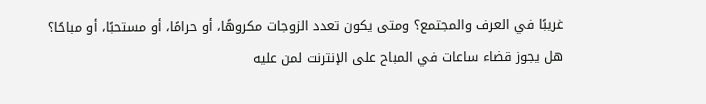غريبًا في العرف والمجتمع؟ ومتى يكون تعدد الزوجات مكروهًا، أو حرامًا، أو مستحبًا، أو مباحًا؟
هل يجوز قضاء ساعات في المباح على الإنترنت لمن عليه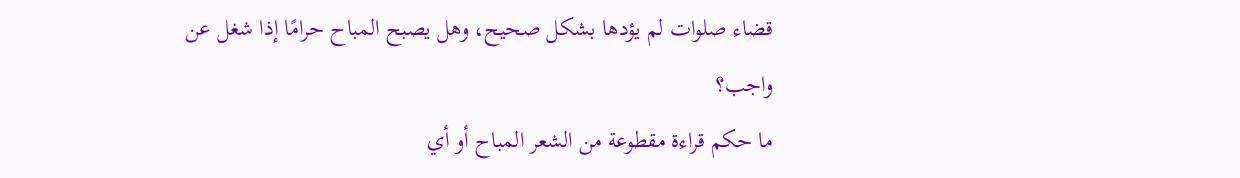قضاء صلوات لم يؤدها بشكل صحيح، وهل يصبح المباح حرامًا إذا شغل عن واجب؟
ما حكم قراءة مقطوعة من الشعر المباح أو أي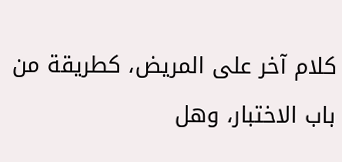كلام آخر على المريض، كطريقة من باب الاختبار، وهل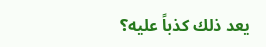يعد ذلك كذباً عليه؟